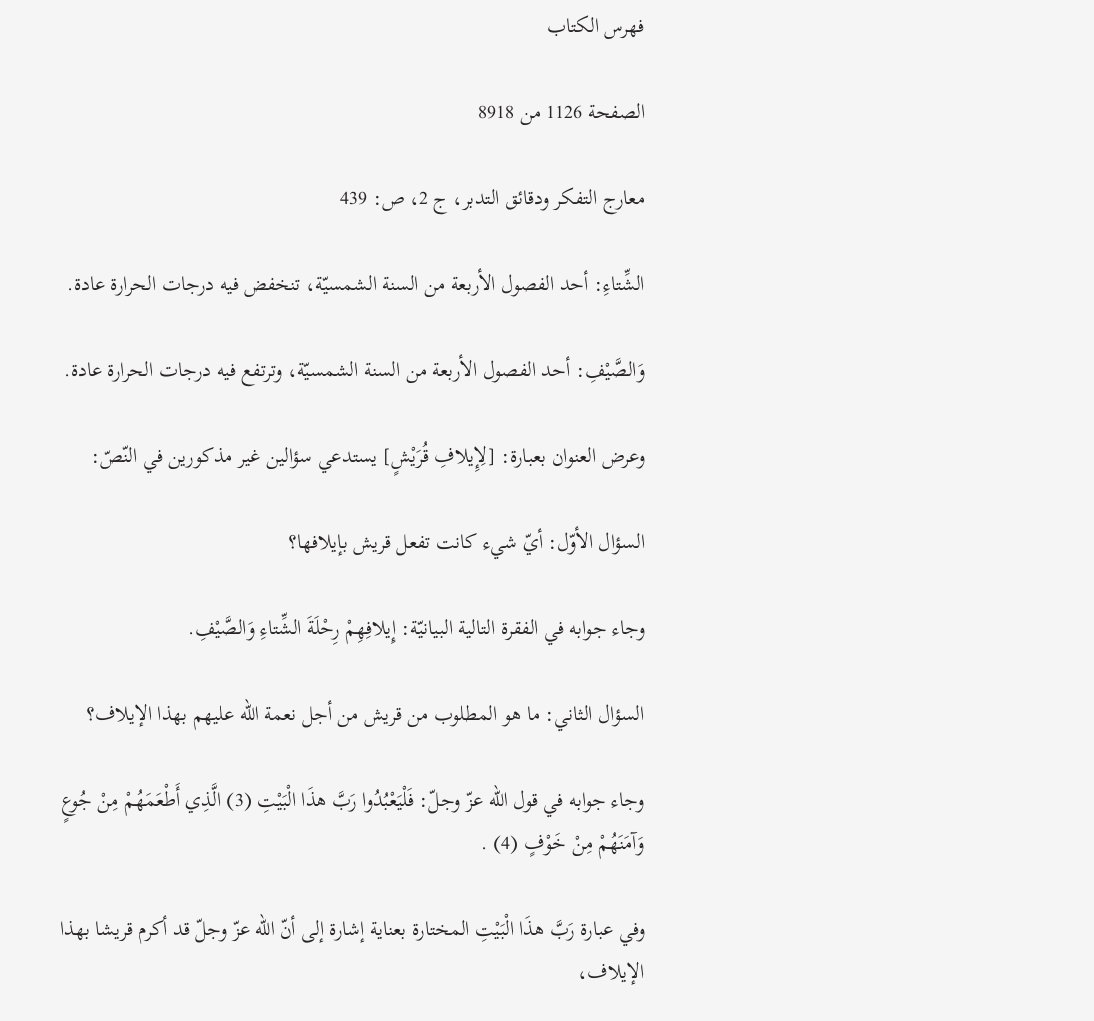فهرس الكتاب

الصفحة 1126 من 8918

معارج التفكر ودقائق التدبر، ج 2، ص: 439

الشِّتاءِ: أحد الفصول الأربعة من السنة الشمسيّة، تنخفض فيه درجات الحرارة عادة.

وَالصَّيْفِ: أحد الفصول الأربعة من السنة الشمسيّة، وترتفع فيه درجات الحرارة عادة.

وعرض العنوان بعبارة: [لِإِيلافِ قُرَيْشٍ] يستدعي سؤالين غير مذكورين في النّصّ:

السؤال الأوّل: أيّ شيء كانت تفعل قريش بإيلافها؟

وجاء جوابه في الفقرة التالية البيانيّة: إِيلافِهِمْ رِحْلَةَ الشِّتاءِ وَالصَّيْفِ.

السؤال الثاني: ما هو المطلوب من قريش من أجل نعمة اللّه عليهم بهذا الإيلاف؟

وجاء جوابه في قول اللّه عزّ وجلّ: فَلْيَعْبُدُوا رَبَّ هذَا الْبَيْتِ (3) الَّذِي أَطْعَمَهُمْ مِنْ جُوعٍ وَآمَنَهُمْ مِنْ خَوْفٍ (4) .

وفي عبارة رَبَّ هذَا الْبَيْتِ المختارة بعناية إشارة إلى أنّ اللّه عزّ وجلّ قد أكرم قريشا بهذا الإيلاف،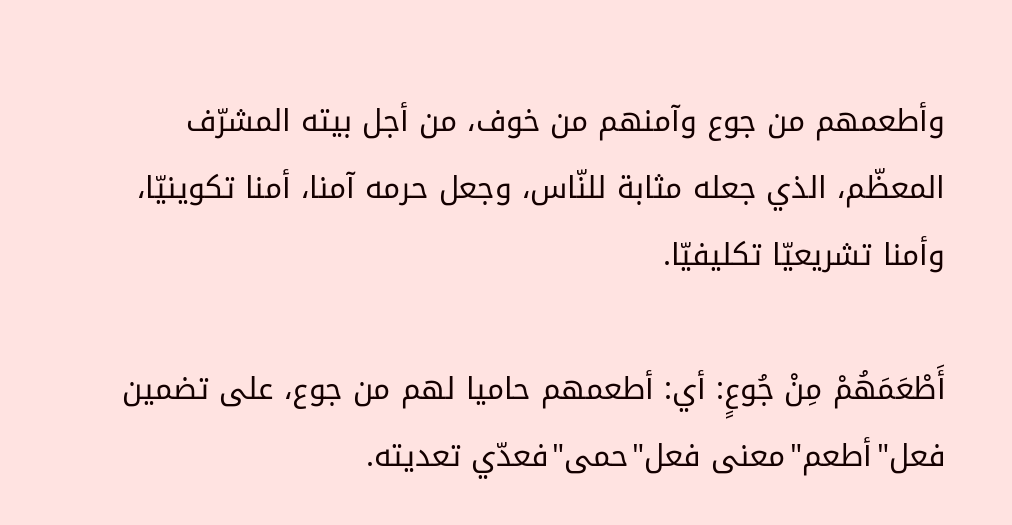وأطعمهم من جوع وآمنهم من خوف، من أجل بيته المشرّف المعظّم، الذي جعله مثابة للنّاس، وجعل حرمه آمنا، أمنا تكوينيّا، وأمنا تشريعيّا تكليفيّا.

أَطْعَمَهُمْ مِنْ جُوعٍ: أي: أطعمهم حاميا لهم من جوع، على تضمين فعل"أطعم"معنى فعل"حمى"فعدّي تعديته.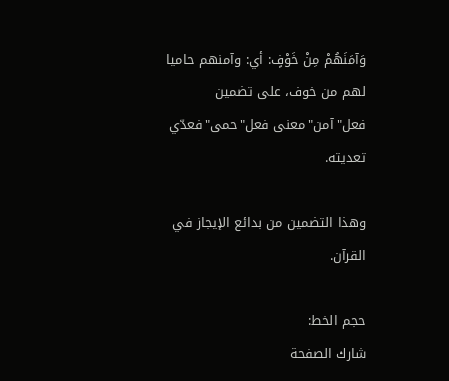وَآمَنَهُمْ مِنْ خَوْفٍ: أي: وآمنهم حاميا لهم من خوف، على تضمين فعل"آمن"معنى فعل"حمى"فعدّي تعديته.

وهذا التضمين من بدائع الإيجاز في القرآن.

حجم الخط:
شارك الصفحة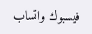فيسبوك واتساب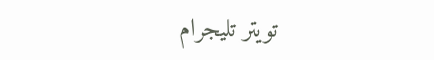تويتر تليجرام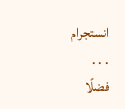انستجرام
. . .
فضلًا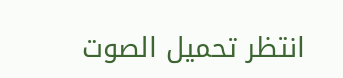انتظر تحميل الصوت